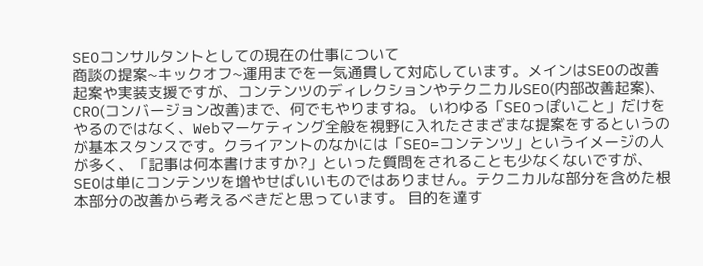SEOコンサルタントとしての現在の仕事について
商談の提案~キックオフ~運用までを一気通貫して対応しています。メインはSEOの改善起案や実装支援ですが、コンテンツのディレクションやテクニカルSEO(内部改善起案)、CRO(コンバージョン改善)まで、何でもやりますね。 いわゆる「SEOっぽいこと」だけをやるのではなく、Webマーケティング全般を視野に入れたさまざまな提案をするというのが基本スタンスです。クライアントのなかには「SEO=コンテンツ」というイメージの人が多く、「記事は何本書けますか?」といった質問をされることも少なくないですが、SEOは単にコンテンツを増やせばいいものではありません。テクニカルな部分を含めた根本部分の改善から考えるべきだと思っています。 目的を達す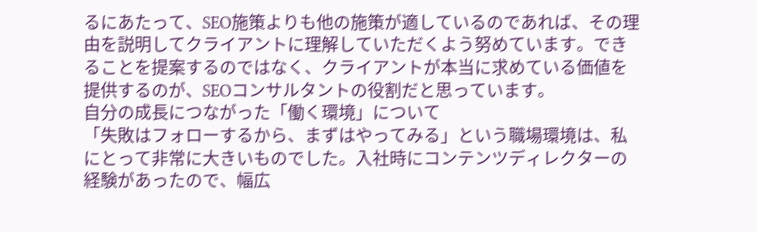るにあたって、SEO施策よりも他の施策が適しているのであれば、その理由を説明してクライアントに理解していただくよう努めています。できることを提案するのではなく、クライアントが本当に求めている価値を提供するのが、SEOコンサルタントの役割だと思っています。
自分の成長につながった「働く環境」について
「失敗はフォローするから、まずはやってみる」という職場環境は、私にとって非常に大きいものでした。入社時にコンテンツディレクターの経験があったので、幅広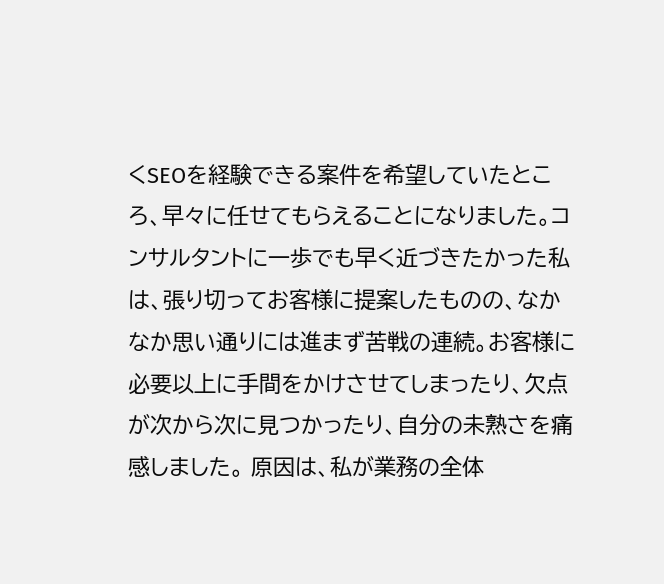くSEOを経験できる案件を希望していたところ、早々に任せてもらえることになりました。コンサルタントに一歩でも早く近づきたかった私は、張り切ってお客様に提案したものの、なかなか思い通りには進まず苦戦の連続。お客様に必要以上に手間をかけさせてしまったり、欠点が次から次に見つかったり、自分の未熟さを痛感しました。 原因は、私が業務の全体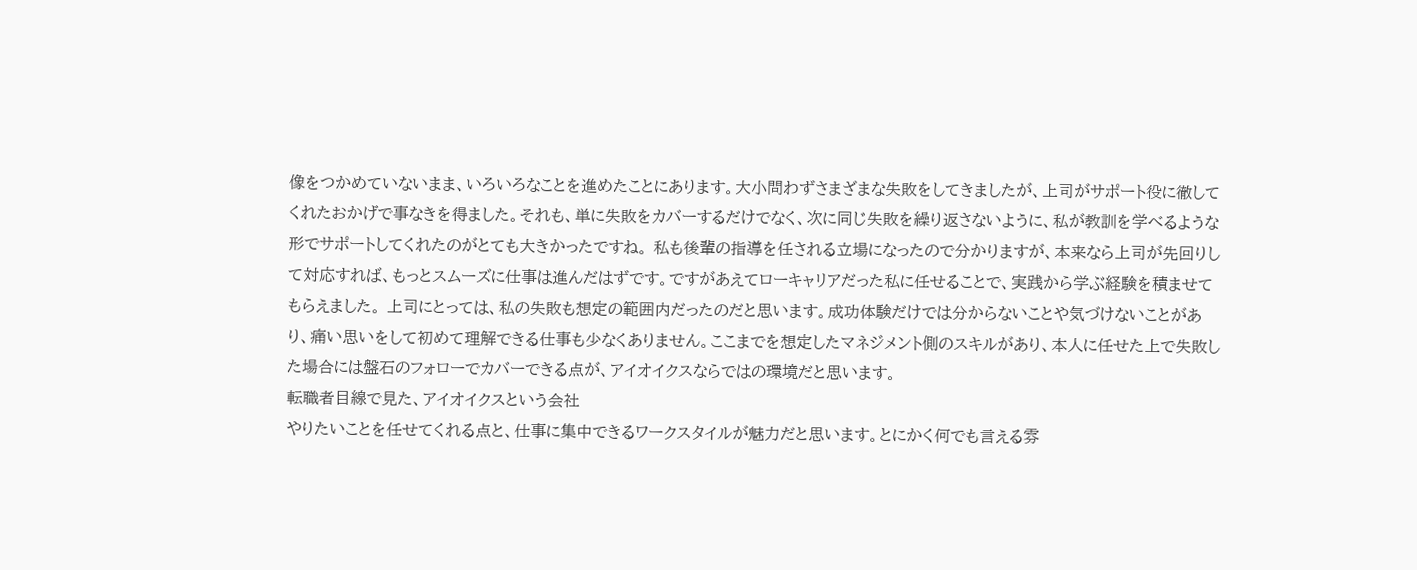像をつかめていないまま、いろいろなことを進めたことにあります。大小問わずさまざまな失敗をしてきましたが、上司がサポート役に徹してくれたおかげで事なきを得ました。それも、単に失敗をカバーするだけでなく、次に同じ失敗を繰り返さないように、私が教訓を学べるような形でサポートしてくれたのがとても大きかったですね。 私も後輩の指導を任される立場になったので分かりますが、本来なら上司が先回りして対応すれば、もっとスムーズに仕事は進んだはずです。ですがあえてローキャリアだった私に任せることで、実践から学ぶ経験を積ませてもらえました。 上司にとっては、私の失敗も想定の範囲内だったのだと思います。成功体験だけでは分からないことや気づけないことがあり、痛い思いをして初めて理解できる仕事も少なくありません。ここまでを想定したマネジメント側のスキルがあり、本人に任せた上で失敗した場合には盤石のフォローでカバーできる点が、アイオイクスならではの環境だと思います。
転職者目線で見た、アイオイクスという会社
やりたいことを任せてくれる点と、仕事に集中できるワークスタイルが魅力だと思います。とにかく何でも言える雰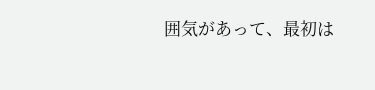囲気があって、最初は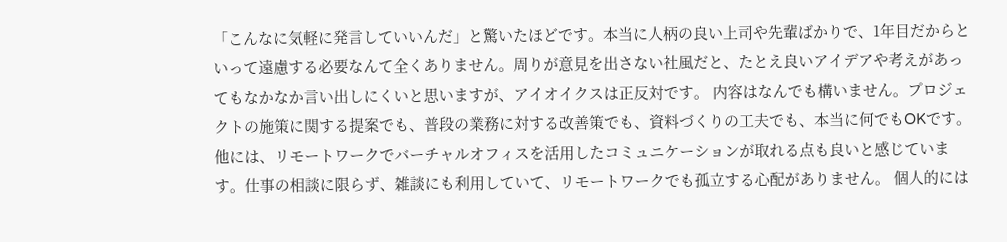「こんなに気軽に発言していいんだ」と驚いたほどです。本当に人柄の良い上司や先輩ばかりで、1年目だからといって遠慮する必要なんて全くありません。周りが意見を出さない社風だと、たとえ良いアイデアや考えがあってもなかなか言い出しにくいと思いますが、アイオイクスは正反対です。 内容はなんでも構いません。プロジェクトの施策に関する提案でも、普段の業務に対する改善策でも、資料づくりの工夫でも、本当に何でもOKです。他には、リモートワークでバーチャルオフィスを活用したコミュニケーションが取れる点も良いと感じています。仕事の相談に限らず、雑談にも利用していて、リモートワークでも孤立する心配がありません。 個人的には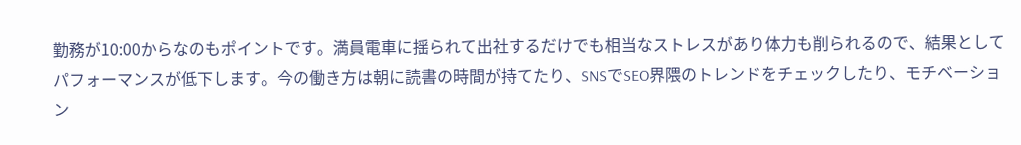勤務が10:00からなのもポイントです。満員電車に揺られて出社するだけでも相当なストレスがあり体力も削られるので、結果としてパフォーマンスが低下します。今の働き方は朝に読書の時間が持てたり、SNSでSEO界隈のトレンドをチェックしたり、モチベーション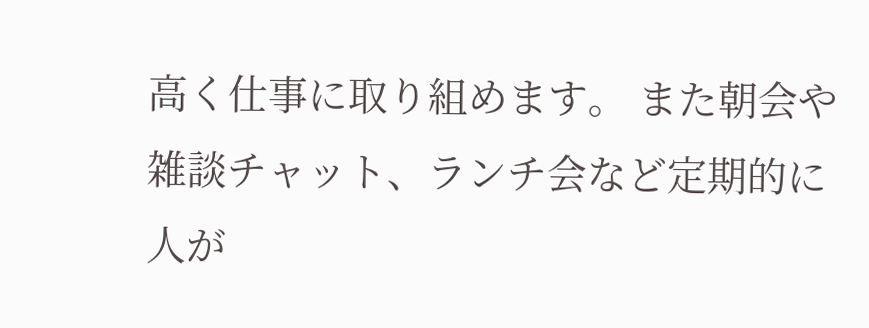高く仕事に取り組めます。 また朝会や雑談チャット、ランチ会など定期的に人が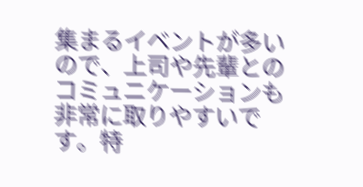集まるイベントが多いので、上司や先輩とのコミュニケーションも非常に取りやすいです。特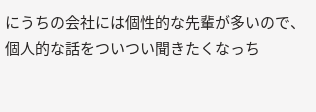にうちの会社には個性的な先輩が多いので、個人的な話をついつい聞きたくなっち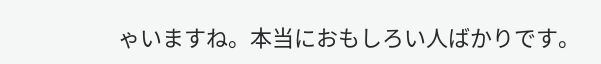ゃいますね。本当におもしろい人ばかりです。